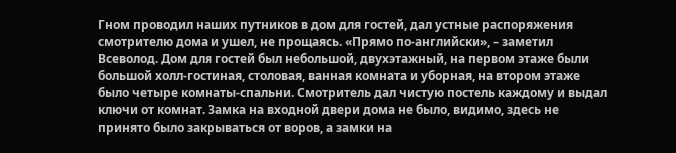Гном проводил наших путников в дом для гостей, дал устные распоряжения смотрителю дома и ушел, не прощаясь. «Прямо по-английски», – заметил Всеволод. Дом для гостей был небольшой, двухэтажный, на первом этаже были большой холл-гостиная, столовая, ванная комната и уборная, на втором этаже было четыре комнаты-спальни. Смотритель дал чистую постель каждому и выдал ключи от комнат. Замка на входной двери дома не было, видимо, здесь не принято было закрываться от воров, а замки на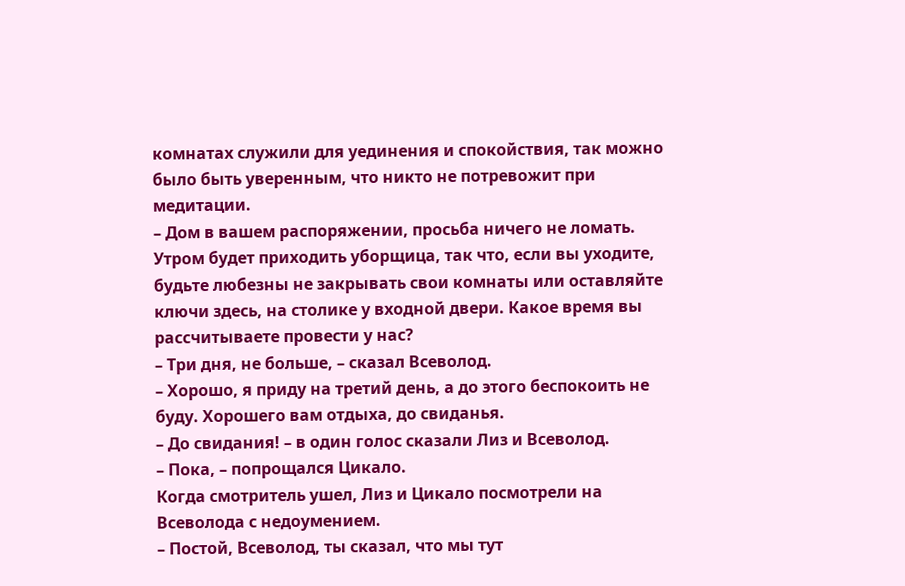комнатах служили для уединения и спокойствия, так можно было быть уверенным, что никто не потревожит при медитации.
– Дом в вашем распоряжении, просьба ничего не ломать. Утром будет приходить уборщица, так что, если вы уходите, будьте любезны не закрывать свои комнаты или оставляйте ключи здесь, на столике у входной двери. Какое время вы рассчитываете провести у нас?
– Три дня, не больше, – сказал Всеволод.
– Хорошо, я приду на третий день, а до этого беспокоить не буду. Хорошего вам отдыха, до свиданья.
– До свидания! – в один голос сказали Лиз и Всеволод.
– Пока, – попрощался Цикало.
Когда смотритель ушел, Лиз и Цикало посмотрели на Всеволода с недоумением.
– Постой, Всеволод, ты сказал, что мы тут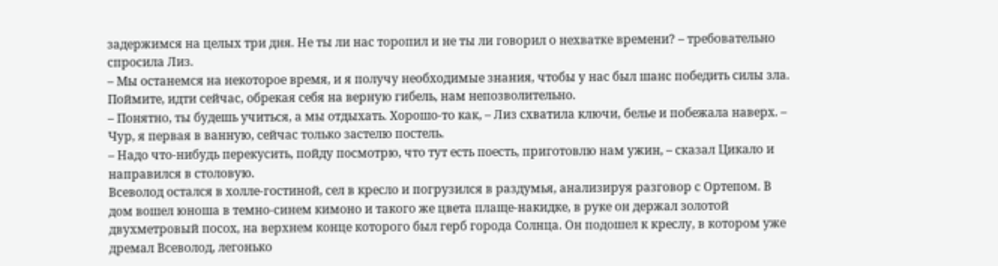задержимся на целых три дня. Не ты ли нас торопил и не ты ли говорил о нехватке времени? – требовательно спросила Лиз.
– Мы останемся на некоторое время, и я получу необходимые знания, чтобы у нас был шанс победить силы зла. Поймите, идти сейчас, обрекая себя на верную гибель, нам непозволительно.
– Понятно, ты будешь учиться, а мы отдыхать. Хорошо-то как, – Лиз схватила ключи, белье и побежала наверх. – Чур, я первая в ванную, сейчас только застелю постель.
– Надо что-нибудь перекусить, пойду посмотрю, что тут есть поесть, приготовлю нам ужин, – сказал Цикало и направился в столовую.
Всеволод остался в холле-гостиной, сел в кресло и погрузился в раздумья, анализируя разговор с Ортепом. В дом вошел юноша в темно-синем кимоно и такого же цвета плаще-накидке, в руке он держал золотой двухметровый посох, на верхнем конце которого был герб города Солнца. Он подошел к креслу, в котором уже дремал Всеволод, легонько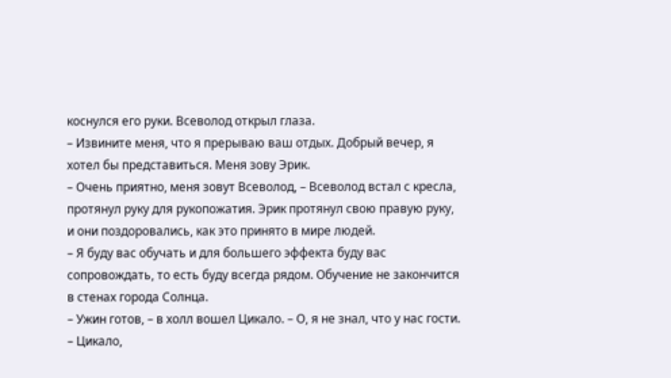коснулся его руки. Всеволод открыл глаза.
– Извините меня, что я прерываю ваш отдых. Добрый вечер, я хотел бы представиться. Меня зову Эрик.
– Очень приятно, меня зовут Всеволод, – Всеволод встал с кресла, протянул руку для рукопожатия. Эрик протянул свою правую руку, и они поздоровались, как это принято в мире людей.
– Я буду вас обучать и для большего эффекта буду вас сопровождать, то есть буду всегда рядом. Обучение не закончится в стенах города Солнца.
– Ужин готов, – в холл вошел Цикало. – О, я не знал, что у нас гости.
– Цикало,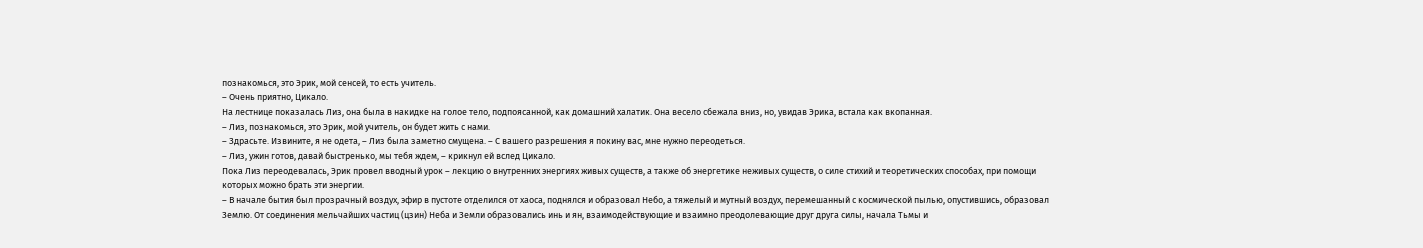познакомься, это Эрик, мой сенсей, то есть учитель.
– Очень приятно, Цикало.
На лестнице показалась Лиз, она была в накидке на голое тело, подпоясанной, как домашний халатик. Она весело сбежала вниз, но, увидав Эрика, встала как вкопанная.
– Лиз, познакомься, это Эрик, мой учитель, он будет жить с нами.
– Здрасьте. Извините, я не одета, – Лиз была заметно смущена. – С вашего разрешения я покину вас, мне нужно переодеться.
– Лиз, ужин готов, давай быстренько, мы тебя ждем, – крикнул ей вслед Цикало.
Пока Лиз переодевалась, Эрик провел вводный урок – лекцию о внутренних энергиях живых существ, а также об энергетике неживых существ, о силе стихий и теоретических способах, при помощи которых можно брать эти энергии.
– В начале бытия был прозрачный воздух, эфир в пустоте отделился от хаоса, поднялся и образовал Небо, а тяжелый и мутный воздух, перемешанный с космической пылью, опустившись, образовал Землю. От соединения мельчайших частиц (цзин) Неба и Земли образовались инь и ян, взаимодействующие и взаимно преодолевающие друг друга силы, начала Тьмы и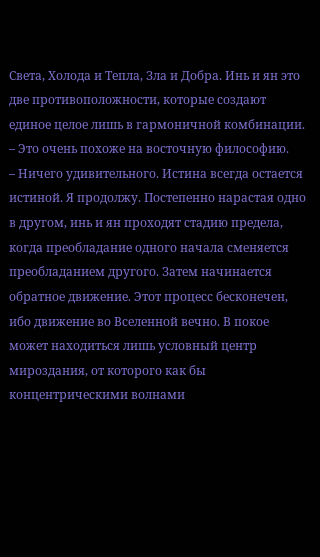Света, Холода и Тепла, Зла и Добра. Инь и ян это две противоположности, которые создают единое целое лишь в гармоничной комбинации.
– Это очень похоже на восточную философию.
– Ничего удивительного. Истина всегда остается истиной. Я продолжу. Постепенно нарастая одно в другом, инь и ян проходят стадию предела, когда преобладание одного начала сменяется преобладанием другого. Затем начинается обратное движение. Этот процесс бесконечен, ибо движение во Вселенной вечно. В покое может находиться лишь условный центр мироздания, от которого как бы концентрическими волнами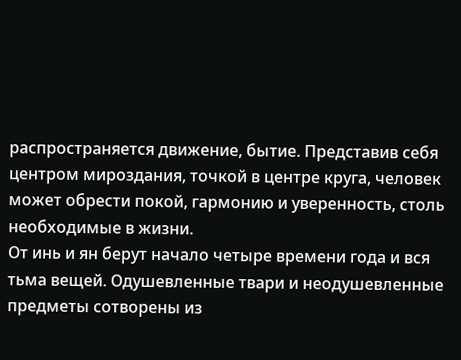распространяется движение, бытие. Представив себя центром мироздания, точкой в центре круга, человек может обрести покой, гармонию и уверенность, столь необходимые в жизни.
От инь и ян берут начало четыре времени года и вся тьма вещей. Одушевленные твари и неодушевленные предметы сотворены из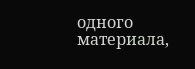одного материала,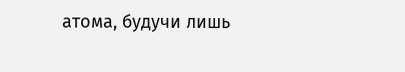атома, будучи лишь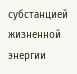субстанцией жизненной энергии